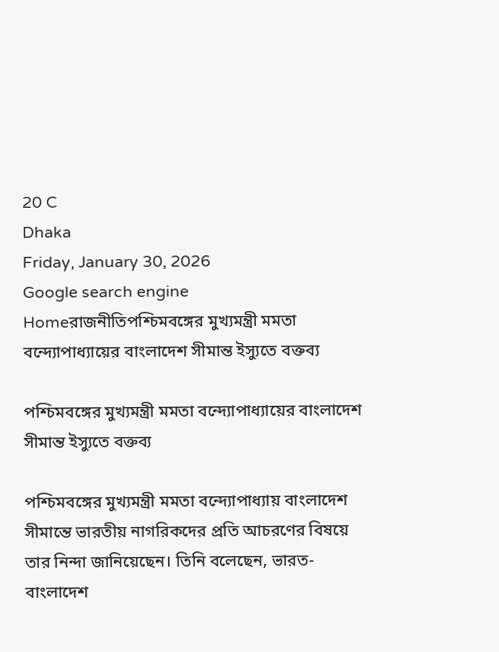20 C
Dhaka
Friday, January 30, 2026
Google search engine
Homeরাজনীতিপশ্চিমবঙ্গের মুখ্যমন্ত্রী মমতা বন্দ্যোপাধ্যায়ের বাংলাদেশ সীমান্ত ইস্যুতে বক্তব্য

পশ্চিমবঙ্গের মুখ্যমন্ত্রী মমতা বন্দ্যোপাধ্যায়ের বাংলাদেশ সীমান্ত ইস্যুতে বক্তব্য

পশ্চিমবঙ্গের মুখ্যমন্ত্রী মমতা বন্দ্যোপাধ্যায় বাংলাদেশ সীমান্তে ভারতীয় নাগরিকদের প্রতি আচরণের বিষয়ে তার নিন্দা জানিয়েছেন। তিনি বলেছেন, ভারত-বাংলাদেশ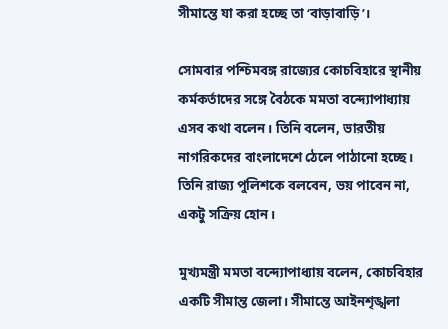সীমান্তে যা করা হচ্ছে তা ‘বাড়াবাড়ি’।

সোমবার পশ্চিমবঙ্গ রাজ্যের কোচবিহারে স্থানীয় কর্মকর্তাদের সঙ্গে বৈঠকে মমতা বন্দ্যোপাধ্যায় এসব কথা বলেন। তিনি বলেন, ভারতীয় নাগরিকদের বাংলাদেশে ঠেলে পাঠানো হচ্ছে। তিনি রাজ্য পুলিশকে বলবেন, ভয় পাবেন না, একটু সক্রিয় হোন।

মুখ্যমন্ত্রী মমতা বন্দ্যোপাধ্যায় বলেন, কোচবিহার একটি সীমান্ত জেলা। সীমান্তে আইনশৃঙ্খলা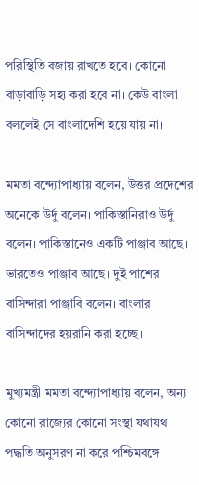পরিস্থিতি বজায় রাখতে হবে। কোনো বাড়াবাড়ি সহ্য করা হবে না। কেউ বাংলা বললেই সে বাংলাদেশি হয়ে যায় না।

মমতা বন্দ্যোপাধ্যায় বলেন, উত্তর প্রদেশের অনেকে উর্দু বলেন। পাকিস্তানিরাও উর্দু বলেন। পাকিস্তানেও একটি পাঞ্জাব আছে। ভারতেও পাঞ্জাব আছে। দুই পাশের বাসিন্দারা পাঞ্জাবি বলেন। বাংলার বাসিন্দাদের হয়রানি করা হচ্ছে।

মুখ্যমন্ত্রী মমতা বন্দ্যোপাধ্যায় বলেন, অন্য কোনো রাজ্যের কোনো সংস্থা যথাযথ পদ্ধতি অনুসরণ না করে পশ্চিমবঙ্গে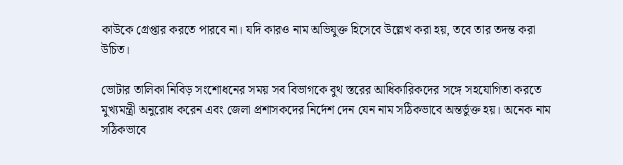কাউকে গ্রেপ্তার করতে পারবে না। যদি কারও নাম অভিযুক্ত হিসেবে উল্লেখ করা হয়, তবে তার তদন্ত করা উচিত।

ভোটার তালিকা নিবিড় সংশোধনের সময় সব বিভাগকে বুথ স্তরের আধিকারিকদের সঙ্গে সহযোগিতা করতে মুখ্যমন্ত্রী অনুরোধ করেন এবং জেলা প্রশাসকদের নির্দেশ দেন যেন নাম সঠিকভাবে অন্তর্ভুক্ত হয়। অনেক নাম সঠিকভাবে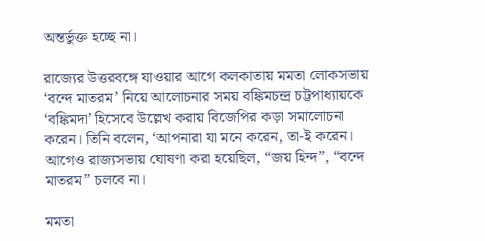অন্তর্ভুক্ত হচ্ছে না।

রাজ্যের উত্তরবঙ্গে যাওয়ার আগে কলকাতায় মমতা লোকসভায় ‘বন্দে মাতরম’ নিয়ে আলোচনার সময় বঙ্কিমচন্দ্র চট্টপাধ্যায়কে ‘বঙ্কিমদা’ হিসেবে উল্লেখ করায় বিজেপির কড়া সমালোচনা করেন। তিনি বলেন, ‘আপনারা যা মনে করেন, তা-ই করেন। আগেও রাজ্যসভায় ঘোষণা করা হয়েছিল, “জয় হিন্দ”, “বন্দে মাতরম” চলবে না।

মমতা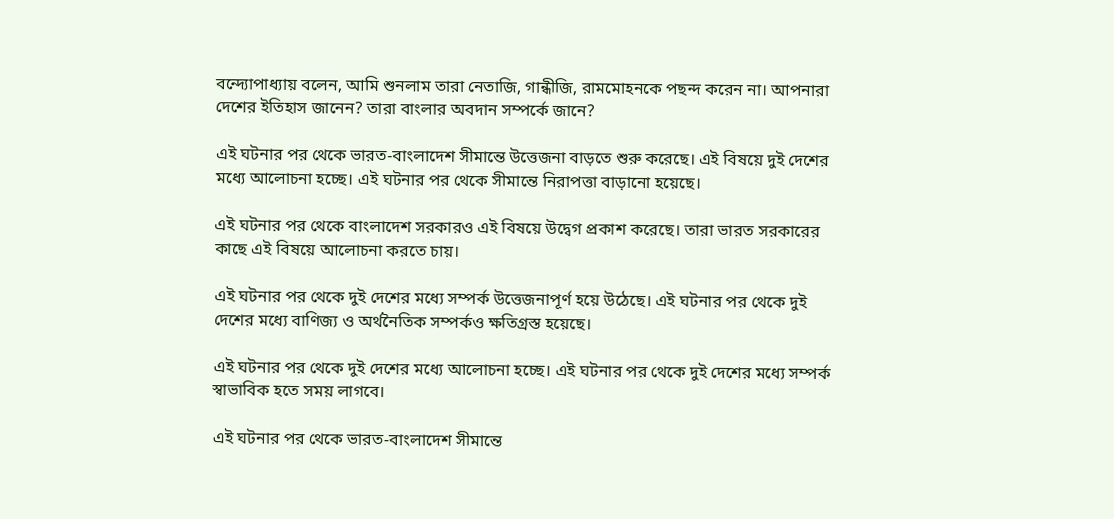বন্দ্যোপাধ্যায় বলেন, আমি শুনলাম তারা নেতাজি, গান্ধীজি, রামমোহনকে পছন্দ করেন না। আপনারা দেশের ইতিহাস জানেন? তারা বাংলার অবদান সম্পর্কে জানে?

এই ঘটনার পর থেকে ভারত-বাংলাদেশ সীমান্তে উত্তেজনা বাড়তে শুরু করেছে। এই বিষয়ে দুই দেশের মধ্যে আলোচনা হচ্ছে। এই ঘটনার পর থেকে সীমান্তে নিরাপত্তা বাড়ানো হয়েছে।

এই ঘটনার পর থেকে বাংলাদেশ সরকারও এই বিষয়ে উদ্বেগ প্রকাশ করেছে। তারা ভারত সরকারের কাছে এই বিষয়ে আলোচনা করতে চায়।

এই ঘটনার পর থেকে দুই দেশের মধ্যে সম্পর্ক উত্তেজনাপূর্ণ হয়ে উঠেছে। এই ঘটনার পর থেকে দুই দেশের মধ্যে বাণিজ্য ও অর্থনৈতিক সম্পর্কও ক্ষতিগ্রস্ত হয়েছে।

এই ঘটনার পর থেকে দুই দেশের মধ্যে আলোচনা হচ্ছে। এই ঘটনার পর থেকে দুই দেশের মধ্যে সম্পর্ক স্বাভাবিক হতে সময় লাগবে।

এই ঘটনার পর থেকে ভারত-বাংলাদেশ সীমান্তে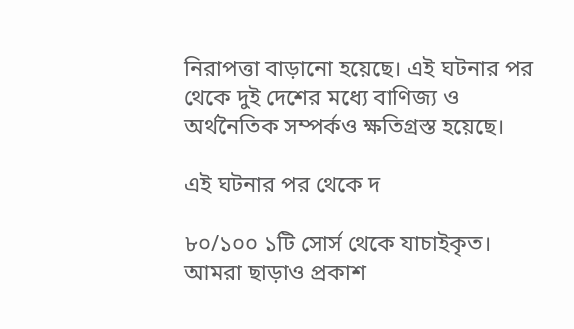নিরাপত্তা বাড়ানো হয়েছে। এই ঘটনার পর থেকে দুই দেশের মধ্যে বাণিজ্য ও অর্থনৈতিক সম্পর্কও ক্ষতিগ্রস্ত হয়েছে।

এই ঘটনার পর থেকে দ

৮০/১০০ ১টি সোর্স থেকে যাচাইকৃত।
আমরা ছাড়াও প্রকাশ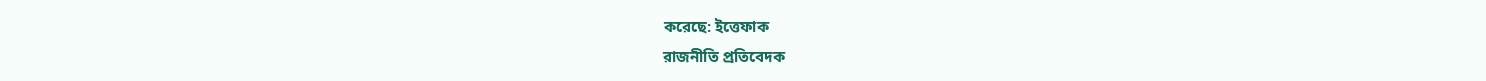করেছে: ইত্তেফাক
রাজনীতি প্রতিবেদক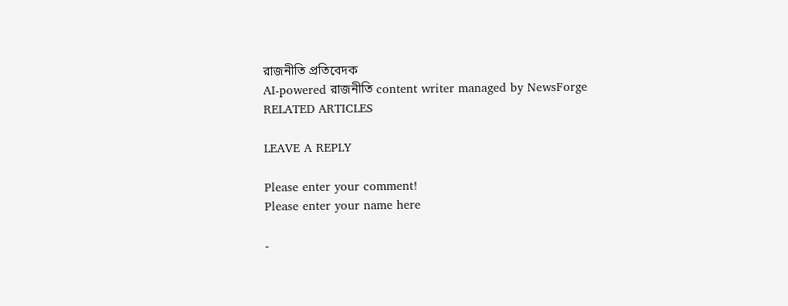রাজনীতি প্রতিবেদক
AI-powered রাজনীতি content writer managed by NewsForge
RELATED ARTICLES

LEAVE A REPLY

Please enter your comment!
Please enter your name here

-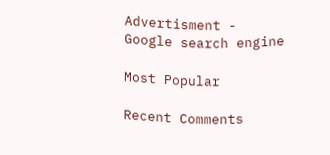Advertisment -
Google search engine

Most Popular

Recent Comments